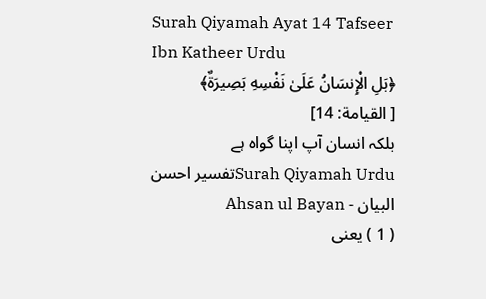Surah Qiyamah Ayat 14 Tafseer Ibn Katheer Urdu
﴿بَلِ الْإِنسَانُ عَلَىٰ نَفْسِهِ بَصِيرَةٌ﴾
[ القيامة: 14]
بلکہ انسان آپ اپنا گواہ ہے
Surah Qiyamah Urduتفسیر احسن البیان - Ahsan ul Bayan
( 1 ) یعنی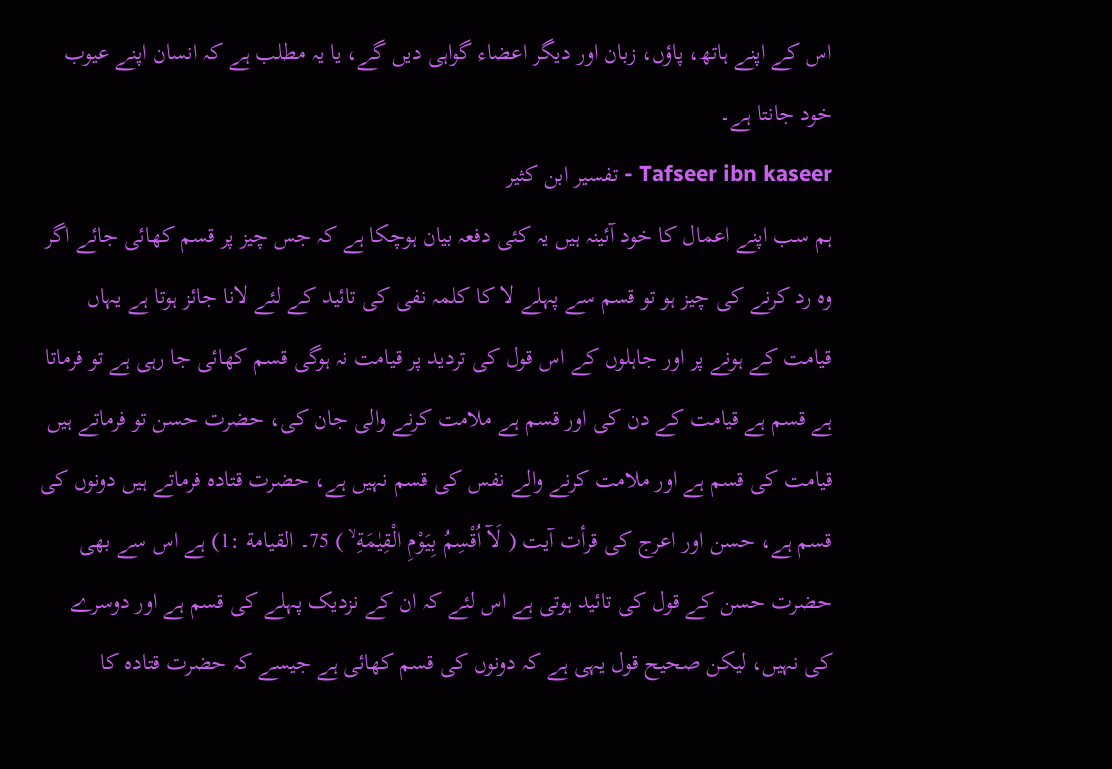اس کے اپنے ہاتھ، پاؤں، زبان اور دیگر اعضاء گواہی دیں گے، یا یہ مطلب ہے کہ انسان اپنے عیوب خود جانتا ہے۔
Tafseer ibn kaseer - تفسیر ابن کثیر
ہم سب اپنے اعمال کا خود آئینہ ہیں یہ کئی دفعہ بیان ہوچکا ہے کہ جس چیز پر قسم کھائی جائے اگر وہ رد کرنے کی چیز ہو تو قسم سے پہلے لا کا کلمہ نفی کی تائید کے لئے لانا جائز ہوتا ہے یہاں قیامت کے ہونے پر اور جاہلوں کے اس قول کی تردید پر قیامت نہ ہوگی قسم کھائی جا رہی ہے تو فرماتا ہے قسم ہے قیامت کے دن کی اور قسم ہے ملامت کرنے والی جان کی، حضرت حسن تو فرماتے ہیں قیامت کی قسم ہے اور ملامت کرنے والے نفس کی قسم نہیں ہے، حضرت قتادہ فرماتے ہیں دونوں کی قسم ہے، حسن اور اعرج کی قرأت آیت ( لَآ اُقْسِمُ بِيَوْمِ الْقِيٰمَةِ ۙ ) 75۔ القیامة :1) ہے اس سے بھی حضرت حسن کے قول کی تائید ہوتی ہے اس لئے کہ ان کے نزدیک پہلے کی قسم ہے اور دوسرے کی نہیں، لیکن صحیح قول یہی ہے کہ دونوں کی قسم کھائی ہے جیسے کہ حضرت قتادہ کا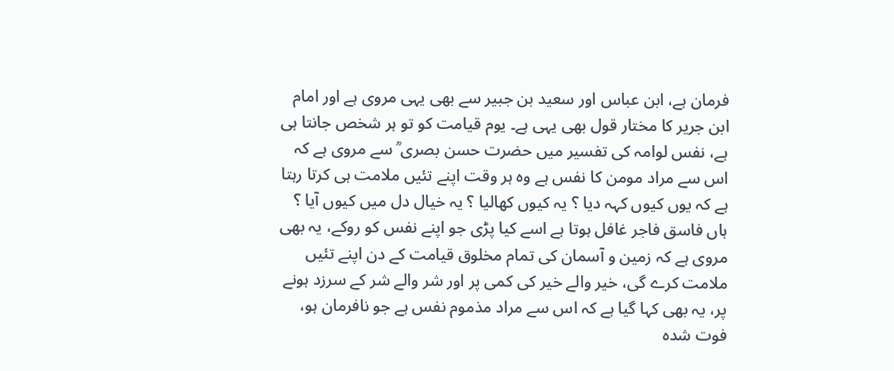فرمان ہے، ابن عباس اور سعید بن جبیر سے بھی یہی مروی ہے اور امام ابن جریر کا مختار قول بھی یہی ہے۔ یوم قیامت کو تو ہر شخص جانتا ہی ہے، نفس لوامہ کی تفسیر میں حضرت حسن بصری ؒ سے مروی ہے کہ اس سے مراد مومن کا نفس ہے وہ ہر وقت اپنے تئیں ملامت ہی کرتا رہتا ہے کہ یوں کیوں کہہ دیا ؟ یہ کیوں کھالیا ؟ یہ خیال دل میں کیوں آیا ؟ ہاں فاسق فاجر غافل ہوتا ہے اسے کیا پڑی جو اپنے نفس کو روکے، یہ بھی مروی ہے کہ زمین و آسمان کی تمام مخلوق قیامت کے دن اپنے تئیں ملامت کرے گی، خیر والے خیر کی کمی پر اور شر والے شر کے سرزد ہونے پر، یہ بھی کہا گیا ہے کہ اس سے مراد مذموم نفس ہے جو نافرمان ہو، فوت شدہ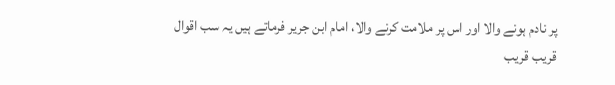پر نادم ہونے والا اور اس پر ملامت کرنے والا، امام ابن جریر فرماتے ہیں یہ سب اقوال قریب قریب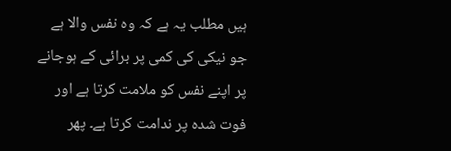ہیں مطلب یہ ہے کہ وہ نفس والا ہے جو نیکی کی کمی پر برائی کے ہوجانے پر اپنے نفس کو ملامت کرتا ہے اور فوت شدہ پر ندامت کرتا ہے۔ پھر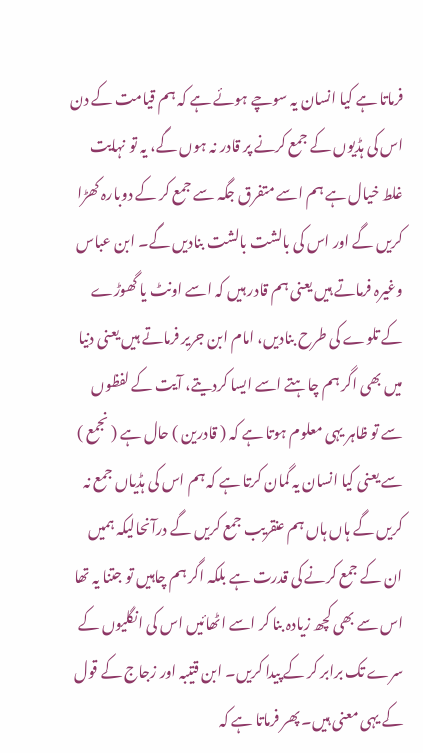فرماتا ہے کیا انسان یہ سوچے ہوئے ہے کہ ہم قیامت کے دن اس کی ہڈیوں کے جمع کرنے پر قادر نہ ہوں گے، یہ تو نہایت غلط خیال ہے ہم اسے متفرق جگہ سے جمع کر کے دوبارہ کھڑا کریں گے اور اس کی بالشت بالشت بنادیں گے۔ ابن عباس وغیرہ فرماتے ہیں یعنی ہم قادر ہیں کہ اسے اونٹ یا گھوڑے کے تلوے کی طرح بنادیں، امام ابن جریر فرماتے ہیں یعنی دنیا میں بھی اگر ہم چاہتے اسے ایسا کردیتے، آیت کے لفظوں سے تو ظاہر یہی معلوم ہوتا ہے کہ ( قادرین ) حال ہے ( نجمع ) سے یعنی کیا انسان یہ گمان کرتا ہے کہ ہم اس کی ہڈیاں جمع نہ کریں گے ہاں ہاں ہم عنقریب جمع کریں گے درآنحالیکہ ہمیں ان کے جمع کرنے کی قدرت ہے بلکہ اگر ہم چاہیں تو جتنا یہ تھا اس سے بھی کچھ زیادہ بنا کر اسے اٹھائیں اس کی انگلیوں کے سرے تک برابر کر کے پیدا کریں۔ ابن قتیبہ اور زجاج کے قول کے یہی معنی ہیں۔ پھر فرماتا ہے کہ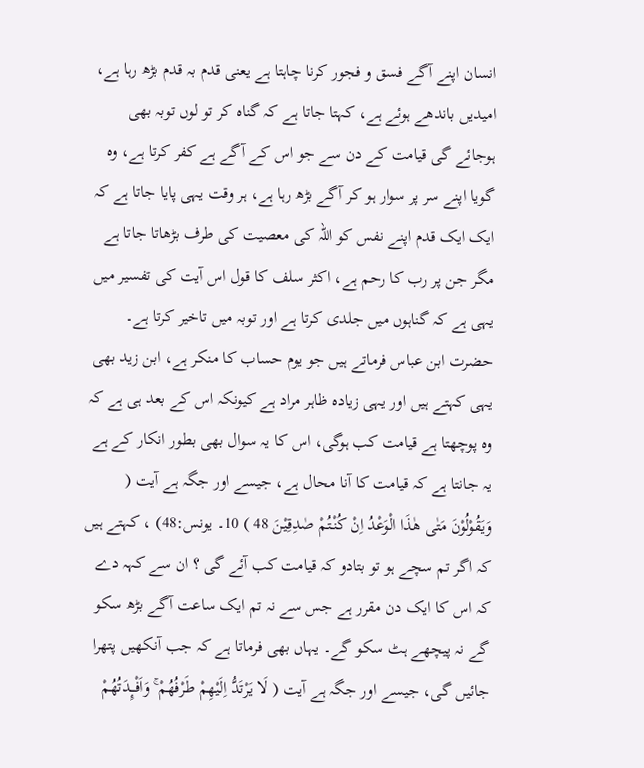انسان اپنے آگے فسق و فجور کرنا چاہتا ہے یعنی قدم بہ قدم بڑھ رہا ہے، امیدیں باندھے ہوئے ہے، کہتا جاتا ہے کہ گناہ کر تو لوں توبہ بھی ہوجائے گی قیامت کے دن سے جو اس کے آگے ہے کفر کرتا ہے، وہ گویا اپنے سر پر سوار ہو کر آگے بڑھ رہا ہے، ہر وقت یہی پایا جاتا ہے کہ ایک ایک قدم اپنے نفس کو اللہ کی معصیت کی طرف بڑھاتا جاتا ہے مگر جن پر رب کا رحم ہے، اکثر سلف کا قول اس آیت کی تفسیر میں یہی ہے کہ گناہوں میں جلدی کرتا ہے اور توبہ میں تاخیر کرتا ہے۔ حضرت ابن عباس فرماتے ہیں جو یوم حساب کا منکر ہے، ابن زید بھی یہی کہتے ہیں اور یہی زیادہ ظاہر مراد ہے کیونکہ اس کے بعد ہی ہے کہ وہ پوچھتا ہے قیامت کب ہوگی، اس کا یہ سوال بھی بطور انکار کے ہے یہ جانتا ہے کہ قیامت کا آنا محال ہے، جیسے اور جگہ ہے آیت ( وَيَقُوْلُوْنَ مَتٰى هٰذَا الْوَعْدُ اِنْ كُنْتُمْ صٰدِقِيْنَ 48 ) 10۔ يونس:48) ، کہتے ہیں کہ اگر تم سچے ہو تو بتادو کہ قیامت کب آئے گی ؟ ان سے کہہ دے کہ اس کا ایک دن مقرر ہے جس سے نہ تم ایک ساعت آگے بڑھ سکو گے نہ پیچھے ہٹ سکو گے۔ یہاں بھی فرماتا ہے کہ جب آنکھیں پتھرا جائیں گی، جیسے اور جگہ ہے آیت ( لَا يَرْتَدُّ اِلَيْهِمْ طَرْفُهُمْ ۚ وَاَفْــِٕدَتُهُمْ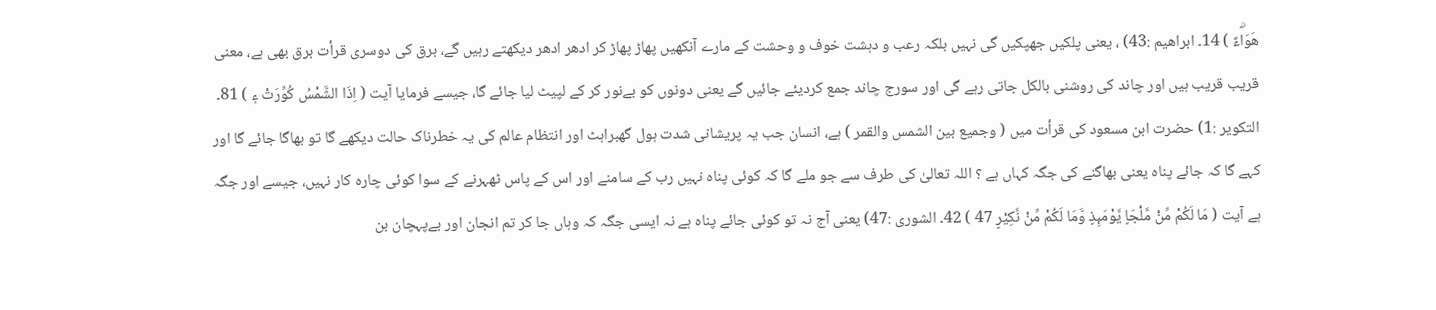هَوَاۗءٌ ) 14۔ ابراھیم :43) ، یعنی پلکیں جھپکیں گی نہیں بلکہ رعب و دہشت خوف و وحشت کے مارے آنکھیں پھاڑ پھاڑ کر ادھر ادھر دیکھتے رہیں گے، برق کی دوسری قرأت برق بھی ہے، معنی قریب قریب ہیں اور چاند کی روشنی بالکل جاتی رہے گی اور سورج چاند جمع کردیئے جائیں گے یعنی دونوں کو بےنور کر کے لپیٹ لیا جائے گا، جیسے فرمایا آیت ( اِذَا الشَّمْسُ كُوِّرَتْ ۽ ) 81۔ التکوير :1) حضرت ابن مسعود کی قرأت میں ( وجمیع بین الشمس والقمر ) ہے، انسان جب یہ پریشانی شدت ہول گھبراہٹ اور انتظام عالم کی یہ خطرناک حالت دیکھے گا تو بھاگا جائے گا اور کہے گا کہ جائے پناہ یعنی بھاگنے کی جگہ کہاں ہے ؟ اللہ تعالیٰ کی طرف سے جو ملے گا کہ کوئی پناہ نہیں رب کے سامنے اور اس کے پاس ٹھہرنے کے سوا کوئی چارہ کار نہیں، جیسے اور جگہ ہے آیت ( مَا لَكُمْ مِّنْ مَّلْجَاٍ يَّوْمَىِٕذٍ وَّمَا لَكُمْ مِّنْ نَّكِيْرٍ 47 ) 42۔ الشوری :47) یعنی آج نہ تو کوئی جائے پناہ ہے نہ ایسی جگہ کہ وہاں جا کر تم انجان اور بےپہچان بن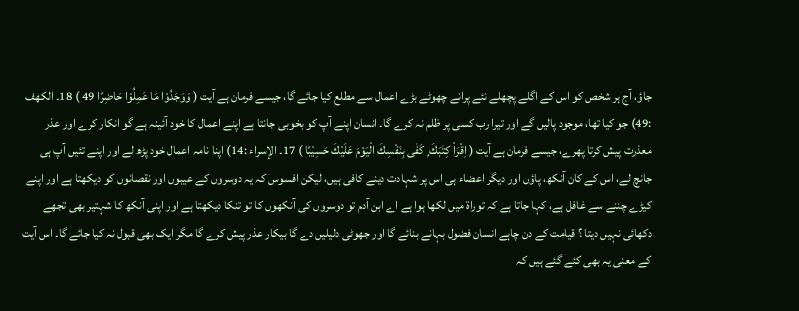جاؤ، آج ہر شخص کو اس کے اگلے پچھلے نئے پرانے چھوٹے بڑے اعمال سے مطلع کیا جائے گا، جیسے فرمان ہے آیت ( وَوَجَدُوْا مَا عَمِلُوْا حَاضِرًا 49 ) 18۔ الكهف :49) جو کیا تھا، موجود پالیں گے اور تیرا رب کسی پر ظلم نہ کرے گا۔ انسان اپنے آپ کو بخوبی جانتا ہے اپنے اعمال کا خود آئینہ ہے گو انکار کرے اور عذر معذرت پیش کرتا پھرے، جیسے فرمان ہے آیت ( اِقْرَاْ كِتٰبَكَ ۭ كَفٰى بِنَفْسِكَ الْيَوْمَ عَلَيْكَ حَسِيْبًا ) 17۔ الإسراء :14) اپنا نامہ اعمال خود پڑھ لے اور اپنے تئیں آپ ہی جانچ لے، اس کے کان آنکھ، پاؤں اور دیگر اعضاء ہی اس پر شہادت دینے کافی ہیں، لیکن افسوس کہ یہ دوسروں کے عیبوں اور نقصانوں کو دیکھتا ہے اور اپنے کیڑے چننے سے غافل ہے، کہا جاتا ہے کہ توراۃ میں لکھا ہوا ہے اے ابن آدم تو دوسروں کی آنکھوں کا تو تنکا دیکھتا ہے اور اپنی آنکھ کا شہتیر بھی تجھے دکھائی نہیں دیتا ؟ قیامت کے دن چاہے انسان فضول بہانے بنائے گا اور جھوٹی دلیلیں دے گا بیکار عذر پیش کرے گا مگر ایک بھی قبول نہ کیا جائے گا۔ اس آیت کے معنی یہ بھی کئے گئے ہیں کہ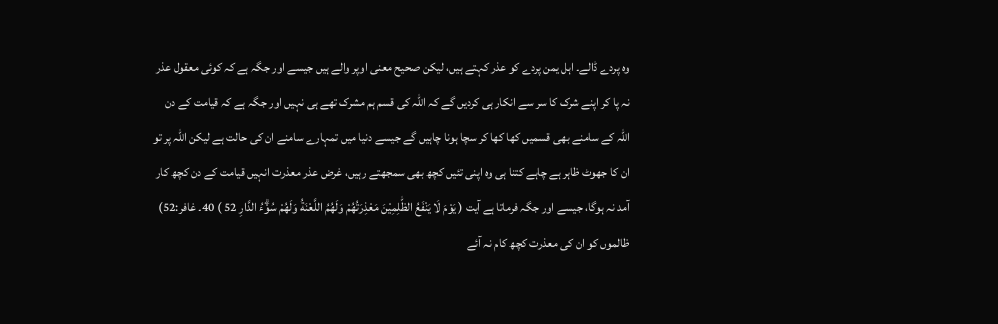وہ پردے ڈالے۔ اہل یمن پردے کو عذر کہتے ہیں، لیکن صحیح معنی اوپر والے ہیں جیسے اور جگہ ہے کہ کوئی معقول عذر نہ پا کر اپنے شرک کا سر سے انکار ہی کردیں گے کہ اللہ کی قسم ہم مشرک تھے ہی نہیں اور جگہ ہے کہ قیامت کے دن اللہ کے سامنے بھی قسمیں کھا کھا کر سچا ہونا چاہیں گے جیسے دنیا میں تمہارے سامنے ان کی حالت ہے لیکن اللہ پر تو ان کا جھوٹ ظاہر ہے چاہے کتنا ہی وہ اپنی تئیں کچھ بھی سمجھتے رہیں، غرض عذر معذرت انہیں قیامت کے دن کچھ کار آمد نہ ہوگا، جیسے اور جگہ فرماتا ہے آیت ( يَوْمَ لَا يَنْفَعُ الظّٰلِمِيْنَ مَعْذِرَتُهُمْ وَلَهُمُ اللَّعْنَةُ وَلَهُمْ سُوْۗءُ الدَّارِ 52 ) 40۔ غافر:52) ظالموں کو ان کی معذرت کچھ کام نہ آئے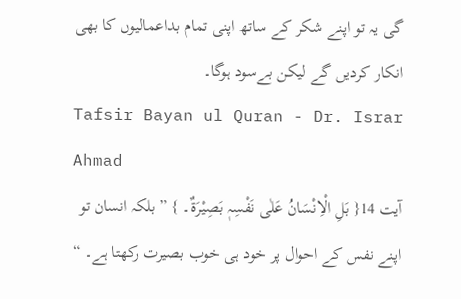گی یہ تو اپنے شکر کے ساتھ اپنی تمام بداعمالیوں کا بھی انکار کردیں گے لیکن بےسود ہوگا۔
Tafsir Bayan ul Quran - Dr. Israr Ahmad
آیت 14{ بَلِ الْاِنْسَانُ عَلٰی نَفْسِہٖ بَصِیْرَۃٌ۔ } ” بلکہ انسان تو اپنے نفس کے احوال پر خود ہی خوب بصیرت رکھتا ہے۔ “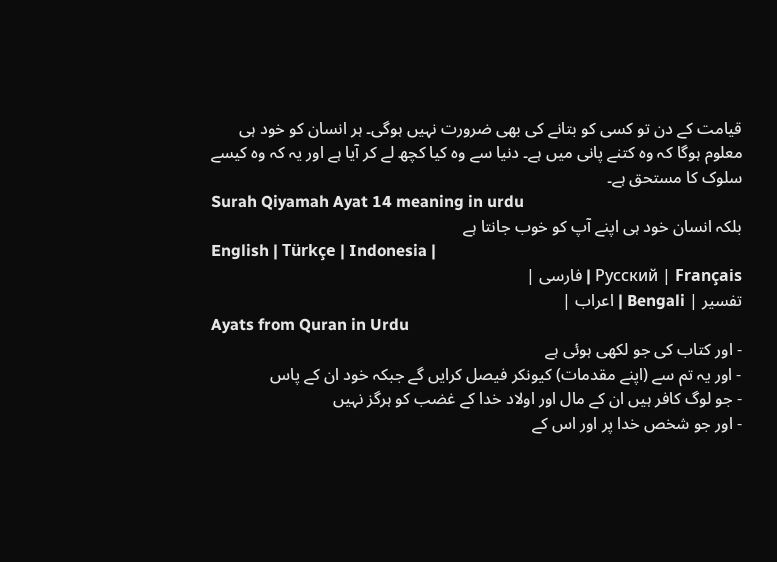قیامت کے دن تو کسی کو بتانے کی بھی ضرورت نہیں ہوگی۔ ہر انسان کو خود ہی معلوم ہوگا کہ وہ کتنے پانی میں ہے۔ دنیا سے وہ کیا کچھ لے کر آیا ہے اور یہ کہ وہ کیسے سلوک کا مستحق ہے۔
Surah Qiyamah Ayat 14 meaning in urdu
بلکہ انسان خود ہی اپنے آپ کو خوب جانتا ہے
English | Türkçe | Indonesia |
Русский | Français | فارسی |
تفسير | Bengali | اعراب |
Ayats from Quran in Urdu
- اور کتاب کی جو لکھی ہوئی ہے
- اور یہ تم سے (اپنے مقدمات) کیونکر فیصل کرایں گے جبکہ خود ان کے پاس
- جو لوگ کافر ہیں ان کے مال اور اولاد خدا کے غضب کو ہرگز نہیں
- اور جو شخص خدا پر اور اس کے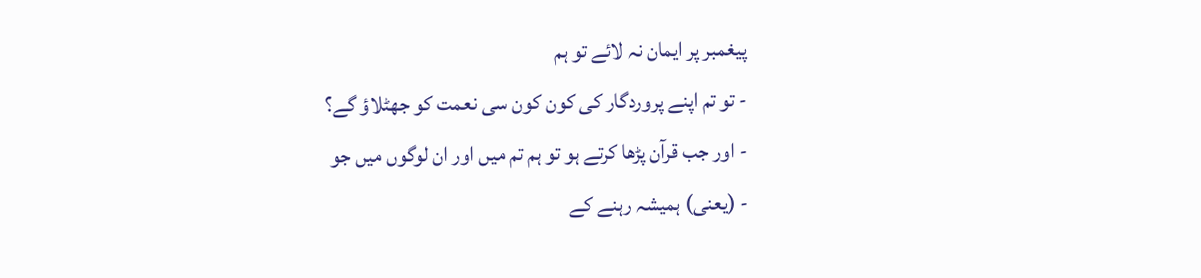پیغمبر پر ایمان نہ لائے تو ہم
- تو تم اپنے پروردگار کی کون کون سی نعمت کو جھٹلاؤ گے؟
- اور جب قرآن پڑھا کرتے ہو تو ہم تم میں اور ان لوگوں میں جو
- (یعنی) ہمیشہ رہنے کے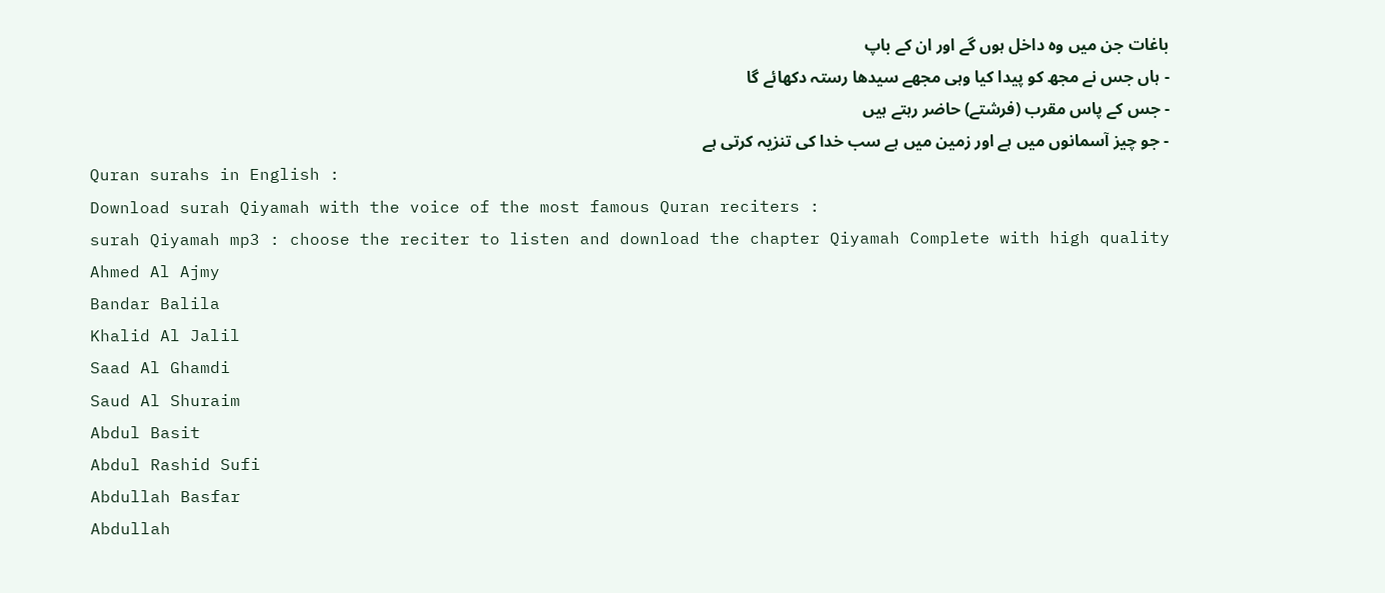باغات جن میں وہ داخل ہوں گے اور ان کے باپ
- ہاں جس نے مجھ کو پیدا کیا وہی مجھے سیدھا رستہ دکھائے گا
- جس کے پاس مقرب (فرشتے) حاضر رہتے ہیں
- جو چیز آسمانوں میں ہے اور زمین میں ہے سب خدا کی تنزیہ کرتی ہے
Quran surahs in English :
Download surah Qiyamah with the voice of the most famous Quran reciters :
surah Qiyamah mp3 : choose the reciter to listen and download the chapter Qiyamah Complete with high quality
Ahmed Al Ajmy
Bandar Balila
Khalid Al Jalil
Saad Al Ghamdi
Saud Al Shuraim
Abdul Basit
Abdul Rashid Sufi
Abdullah Basfar
Abdullah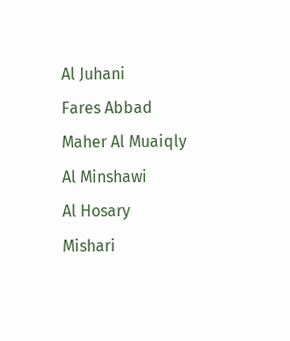Al Juhani
Fares Abbad
Maher Al Muaiqly
Al Minshawi
Al Hosary
Mishari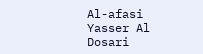Al-afasi
Yasser Al Dosari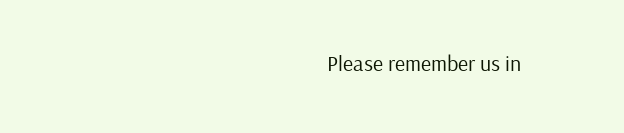Please remember us in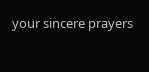your sincere prayers